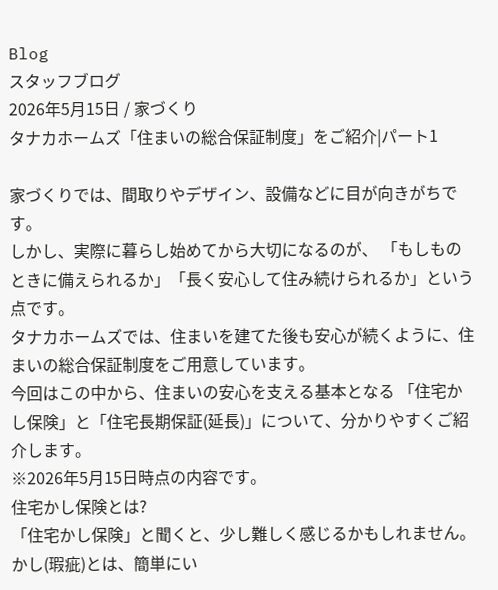Blog
スタッフブログ
2026年5月15日 / 家づくり
タナカホームズ「住まいの総合保証制度」をご紹介|パート1

家づくりでは、間取りやデザイン、設備などに目が向きがちです。
しかし、実際に暮らし始めてから大切になるのが、 「もしものときに備えられるか」「長く安心して住み続けられるか」という点です。
タナカホームズでは、住まいを建てた後も安心が続くように、住まいの総合保証制度をご用意しています。
今回はこの中から、住まいの安心を支える基本となる 「住宅かし保険」と「住宅長期保証(延長)」について、分かりやすくご紹介します。
※2026年5月15日時点の内容です。
住宅かし保険とは?
「住宅かし保険」と聞くと、少し難しく感じるかもしれません。
かし(瑕疵)とは、簡単にい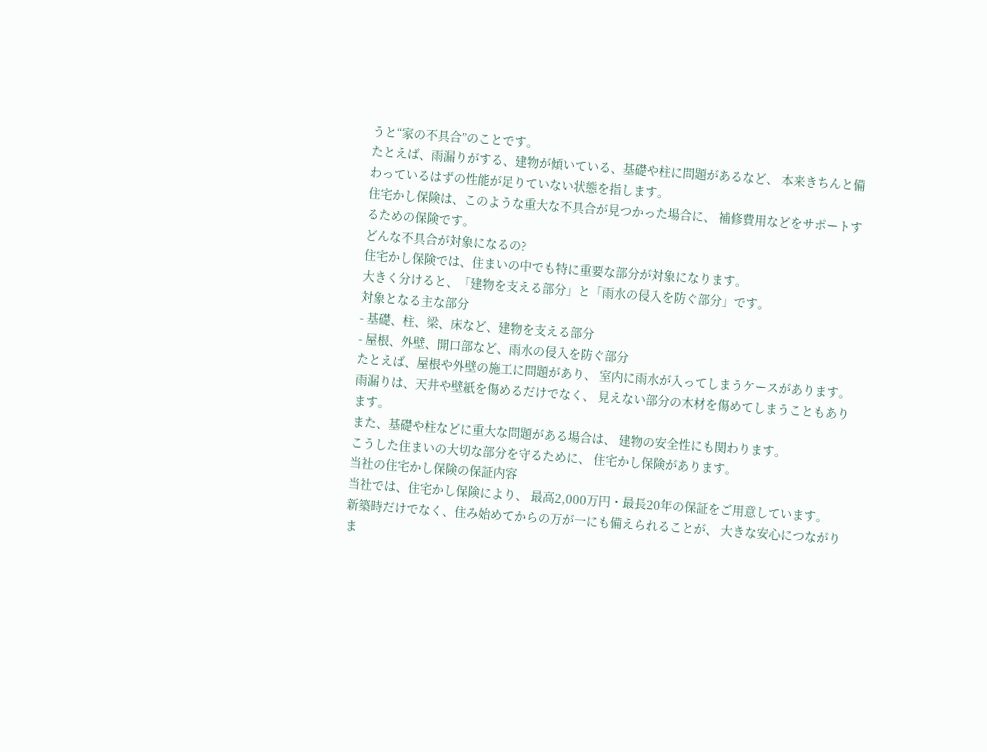うと“家の不具合”のことです。
たとえば、雨漏りがする、建物が傾いている、基礎や柱に問題があるなど、 本来きちんと備わっているはずの性能が足りていない状態を指します。
住宅かし保険は、このような重大な不具合が見つかった場合に、 補修費用などをサポートするための保険です。
どんな不具合が対象になるの?
住宅かし保険では、住まいの中でも特に重要な部分が対象になります。
大きく分けると、「建物を支える部分」と「雨水の侵入を防ぐ部分」です。
対象となる主な部分
- 基礎、柱、梁、床など、建物を支える部分
- 屋根、外壁、開口部など、雨水の侵入を防ぐ部分
たとえば、屋根や外壁の施工に問題があり、 室内に雨水が入ってしまうケースがあります。
雨漏りは、天井や壁紙を傷めるだけでなく、 見えない部分の木材を傷めてしまうこともあります。
また、基礎や柱などに重大な問題がある場合は、 建物の安全性にも関わります。
こうした住まいの大切な部分を守るために、 住宅かし保険があります。
当社の住宅かし保険の保証内容
当社では、住宅かし保険により、 最高2,000万円・最長20年の保証をご用意しています。
新築時だけでなく、住み始めてからの万が一にも備えられることが、 大きな安心につながりま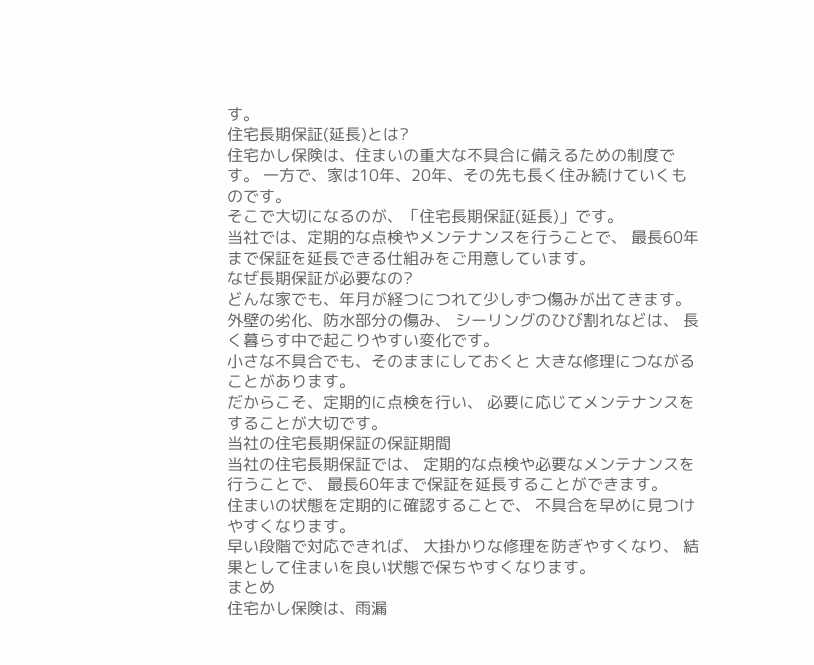す。
住宅長期保証(延長)とは?
住宅かし保険は、住まいの重大な不具合に備えるための制度です。 一方で、家は10年、20年、その先も長く住み続けていくものです。
そこで大切になるのが、「住宅長期保証(延長)」です。
当社では、定期的な点検やメンテナンスを行うことで、 最長60年まで保証を延長できる仕組みをご用意しています。
なぜ長期保証が必要なの?
どんな家でも、年月が経つにつれて少しずつ傷みが出てきます。
外壁の劣化、防水部分の傷み、 シーリングのひび割れなどは、 長く暮らす中で起こりやすい変化です。
小さな不具合でも、そのままにしておくと 大きな修理につながることがあります。
だからこそ、定期的に点検を行い、 必要に応じてメンテナンスをすることが大切です。
当社の住宅長期保証の保証期間
当社の住宅長期保証では、 定期的な点検や必要なメンテナンスを行うことで、 最長60年まで保証を延長することができます。
住まいの状態を定期的に確認することで、 不具合を早めに見つけやすくなります。
早い段階で対応できれば、 大掛かりな修理を防ぎやすくなり、 結果として住まいを良い状態で保ちやすくなります。
まとめ
住宅かし保険は、雨漏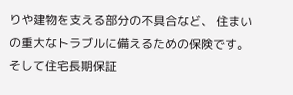りや建物を支える部分の不具合など、 住まいの重大なトラブルに備えるための保険です。
そして住宅長期保証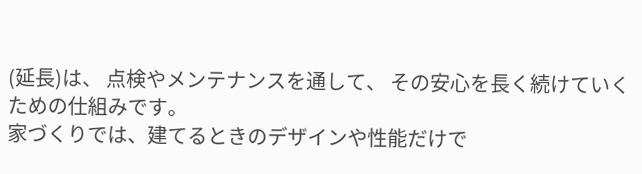(延長)は、 点検やメンテナンスを通して、 その安心を長く続けていくための仕組みです。
家づくりでは、建てるときのデザインや性能だけで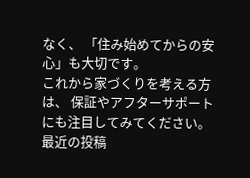なく、 「住み始めてからの安心」も大切です。
これから家づくりを考える方は、 保証やアフターサポートにも注目してみてください。
最近の投稿